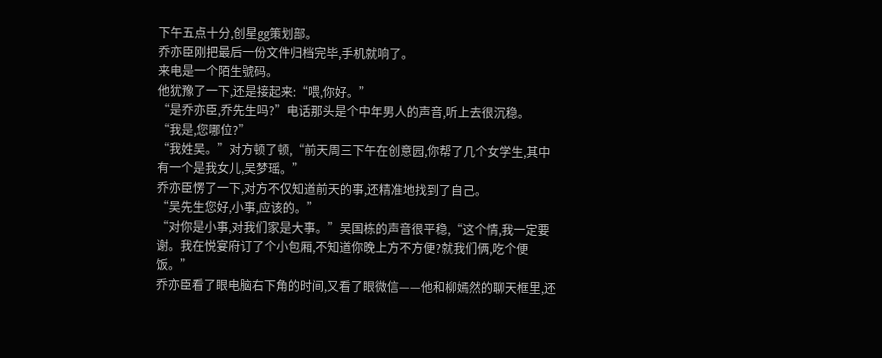下午五点十分,创星gg策划部。
乔亦臣刚把最后一份文件归档完毕,手机就响了。
来电是一个陌生號码。
他犹豫了一下,还是接起来:“喂,你好。”
“是乔亦臣,乔先生吗?”电话那头是个中年男人的声音,听上去很沉稳。
“我是,您哪位?”
“我姓吴。”对方顿了顿,“前天周三下午在创意园,你帮了几个女学生,其中有一个是我女儿,吴梦瑶。”
乔亦臣愣了一下,对方不仅知道前天的事,还精准地找到了自己。
“吴先生您好,小事,应该的。”
“对你是小事,对我们家是大事。”吴国栋的声音很平稳,“这个情,我一定要谢。我在悦宴府订了个小包厢,不知道你晚上方不方便?就我们俩,吃个便饭。”
乔亦臣看了眼电脑右下角的时间,又看了眼微信——他和柳嫣然的聊天框里,还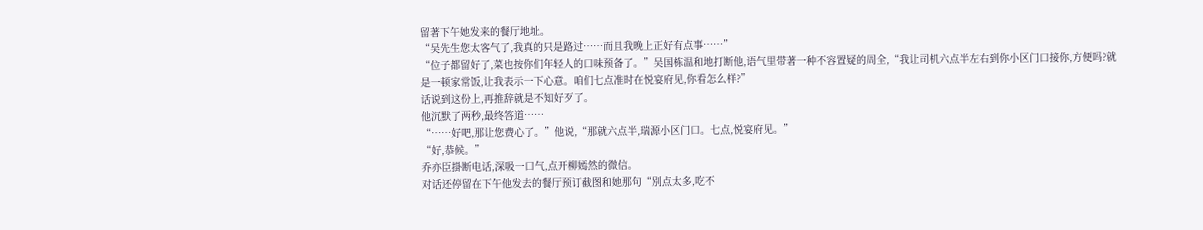留著下午她发来的餐厅地址。
“吴先生您太客气了,我真的只是路过……而且我晚上正好有点事……”
“位子都留好了,菜也按你们年轻人的口味预备了。”吴国栋温和地打断他,语气里带著一种不容置疑的周全,“我让司机六点半左右到你小区门口接你,方便吗?就是一顿家常饭,让我表示一下心意。咱们七点准时在悦宴府见,你看怎么样?”
话说到这份上,再推辞就是不知好歹了。
他沉默了两秒,最终答道……
“……好吧,那让您费心了。”他说,“那就六点半,瑞源小区门口。七点,悦宴府见。”
“好,恭候。”
乔亦臣掛断电话,深吸一口气,点开柳嫣然的微信。
对话还停留在下午他发去的餐厅预订截图和她那句“別点太多,吃不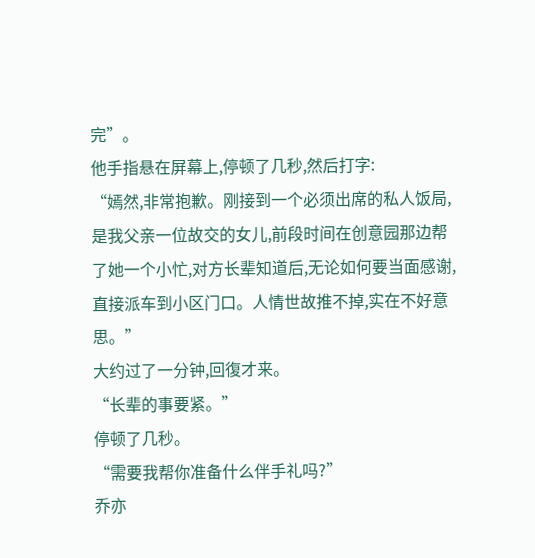完”。
他手指悬在屏幕上,停顿了几秒,然后打字:
“嫣然,非常抱歉。刚接到一个必须出席的私人饭局,是我父亲一位故交的女儿,前段时间在创意园那边帮了她一个小忙,对方长辈知道后,无论如何要当面感谢,直接派车到小区门口。人情世故推不掉,实在不好意思。”
大约过了一分钟,回復才来。
“长辈的事要紧。”
停顿了几秒。
“需要我帮你准备什么伴手礼吗?”
乔亦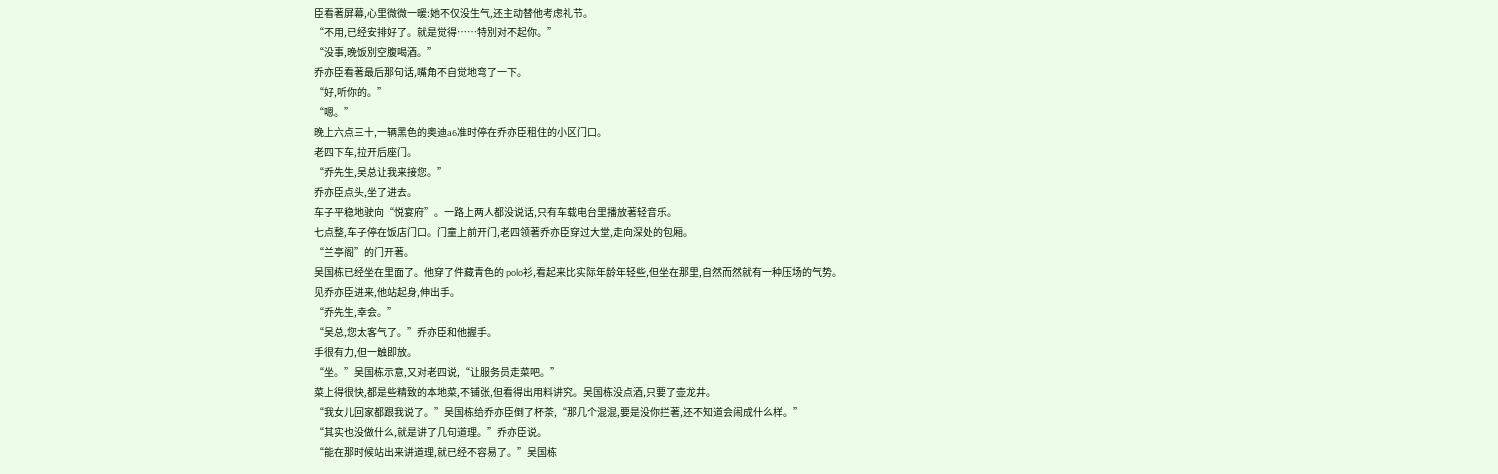臣看著屏幕,心里微微一暖:她不仅没生气,还主动替他考虑礼节。
“不用,已经安排好了。就是觉得……特別对不起你。”
“没事,晚饭別空腹喝酒。”
乔亦臣看著最后那句话,嘴角不自觉地弯了一下。
“好,听你的。”
“嗯。”
晚上六点三十,一辆黑色的奥迪a6准时停在乔亦臣租住的小区门口。
老四下车,拉开后座门。
“乔先生,吴总让我来接您。”
乔亦臣点头,坐了进去。
车子平稳地驶向“悦宴府”。一路上两人都没说话,只有车载电台里播放著轻音乐。
七点整,车子停在饭店门口。门童上前开门,老四领著乔亦臣穿过大堂,走向深处的包厢。
“兰亭阁”的门开著。
吴国栋已经坐在里面了。他穿了件藏青色的 polo衫,看起来比实际年龄年轻些,但坐在那里,自然而然就有一种压场的气势。
见乔亦臣进来,他站起身,伸出手。
“乔先生,幸会。”
“吴总,您太客气了。”乔亦臣和他握手。
手很有力,但一触即放。
“坐。”吴国栋示意,又对老四说,“让服务员走菜吧。”
菜上得很快,都是些精致的本地菜,不铺张,但看得出用料讲究。吴国栋没点酒,只要了壶龙井。
“我女儿回家都跟我说了。”吴国栋给乔亦臣倒了杯茶,“那几个混混,要是没你拦著,还不知道会闹成什么样。”
“其实也没做什么,就是讲了几句道理。”乔亦臣说。
“能在那时候站出来讲道理,就已经不容易了。”吴国栋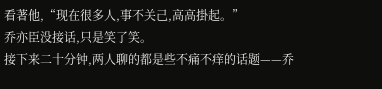看著他,“现在很多人,事不关己,高高掛起。”
乔亦臣没接话,只是笑了笑。
接下来二十分钟,两人聊的都是些不痛不痒的话题——乔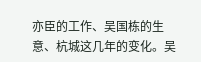亦臣的工作、吴国栋的生意、杭城这几年的变化。吴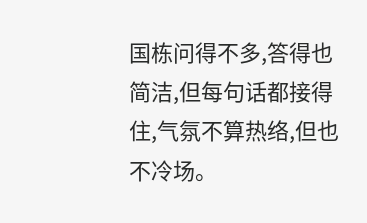国栋问得不多,答得也简洁,但每句话都接得住,气氛不算热络,但也不冷场。